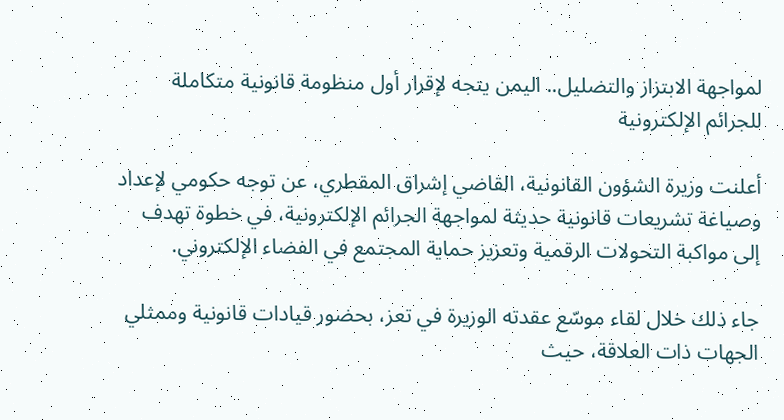لمواجهة الابتزاز والتضليل.. اليمن يتجه لإقرار أول منظومة قانونية متكاملة للجرائم الإلكترونية

أعلنت وزيرة الشؤون القانونية، القاضي إشراق المقطري، عن توجه حكومي لإعداد وصياغة تشريعات قانونية حديثة لمواجهة الجرائم الإلكترونية، في خطوة تهدف إلى مواكبة التحولات الرقمية وتعزيز حماية المجتمع في الفضاء الإلكتروني.

جاء ذلك خلال لقاء موسّع عقدته الوزيرة في تعز، بحضور قيادات قانونية وممثلي الجهات ذات العلاقة، حيث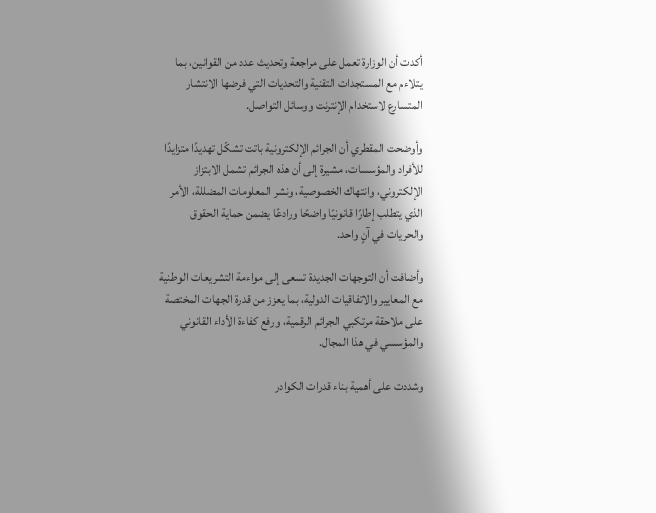أكدت أن الوزارة تعمل على مراجعة وتحديث عدد من القوانين، بما يتلاءم مع المستجدات التقنية والتحديات التي فرضها الانتشار المتسارع لاستخدام الإنترنت ووسائل التواصل.

وأوضحت المقطري أن الجرائم الإلكترونية باتت تشكّل تهديدًا متزايدًا للأفراد والمؤسسات، مشيرة إلى أن هذه الجرائم تشمل الابتزاز الإلكتروني، وانتهاك الخصوصية، ونشر المعلومات المضللة، الأمر الذي يتطلب إطارًا قانونيًا واضحًا ورادعًا يضمن حماية الحقوق والحريات في آنٍ واحد.

وأضافت أن التوجهات الجديدة تسعى إلى مواءمة التشريعات الوطنية مع المعايير والاتفاقيات الدولية، بما يعزز من قدرة الجهات المختصة على ملاحقة مرتكبي الجرائم الرقمية، ورفع كفاءة الأداء القانوني والمؤسسي في هذا المجال.

وشددت على أهمية بناء قدرات الكوادر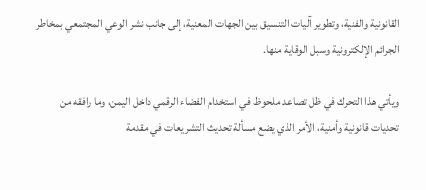القانونية والفنية، وتطوير آليات التنسيق بين الجهات المعنية، إلى جانب نشر الوعي المجتمعي بمخاطر الجرائم الإلكترونية وسبل الوقاية منها.

ويأتي هذا التحرك في ظل تصاعد ملحوظ في استخدام الفضاء الرقمي داخل اليمن، وما رافقه من تحديات قانونية وأمنية، الأمر الذي يضع مسألة تحديث التشريعات في مقدمة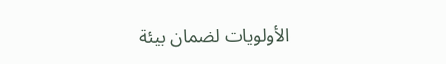الأولويات لضمان بيئة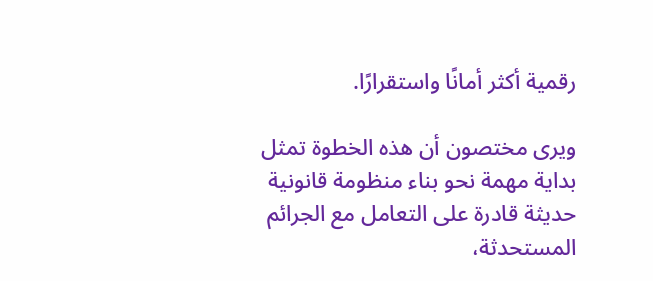رقمية أكثر أمانًا واستقرارًا.

ويرى مختصون أن هذه الخطوة تمثل بداية مهمة نحو بناء منظومة قانونية حديثة قادرة على التعامل مع الجرائم المستحدثة،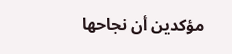مؤكدين أن نجاحها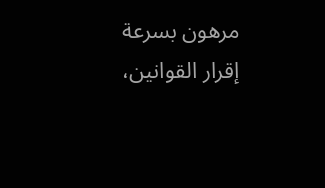مرهون بسرعة إقرار القوانين،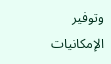وتوفير الإمكانيات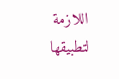اللازمة لتطبيقها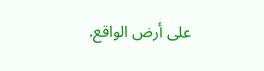على أرض الواقع.